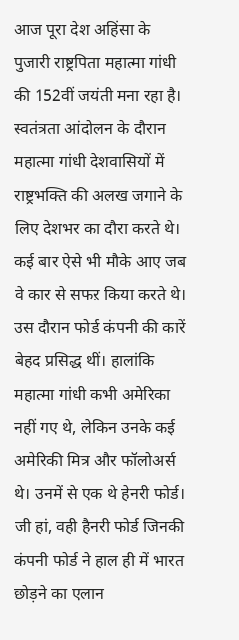आज पूरा देश अहिंसा के पुजारी राष्ट्रपिता महात्मा गांधी की 152वीं जयंती मना रहा है। स्वतंत्रता आंदोलन के दौरान महात्मा गांधी देशवासियों में राष्ट्रभक्ति की अलख जगाने के लिए देशभर का दौरा करते थे। कई बार ऐसे भी मौके आए जब वे कार से सफऱ किया करते थे। उस दौरान फोर्ड कंपनी की कारें बेहद प्रसिद्ध थीं। हालांकि महात्मा गांधी कभी अमेरिका नहीं गए थे, लेकिन उनके कई अमेरिकी मित्र और फॉलोअर्स थे। उनमें से एक थे हेनरी फोर्ड। जी हां, वही हैनरी फोर्ड जिनकी कंपनी फोर्ड ने हाल ही में भारत छोड़ने का एलान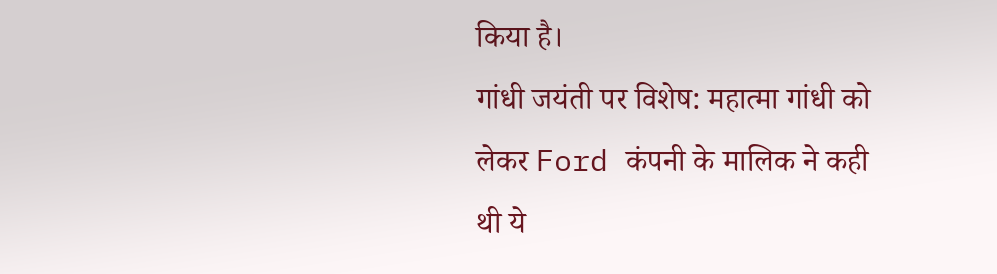किया है।
गांधी जयंती पर विशेष: महात्मा गांधी को लेकर Ford कंपनी के मालिक ने कही थी ये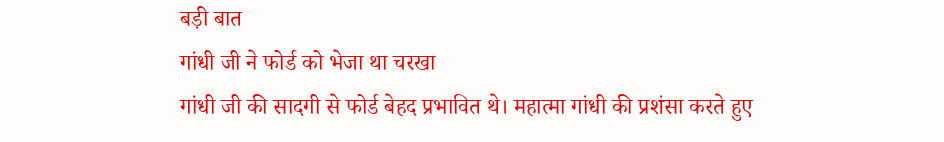बड़ी बात
गांधी जी ने फोर्ड को भेजा था चरखा
गांधी जी की सादगी से फोर्ड बेहद प्रभावित थे। महात्मा गांधी की प्रशंसा करते हुए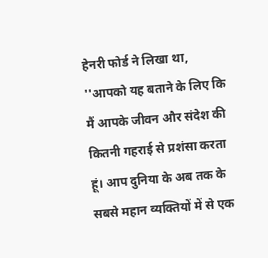हेनरी फोर्ड ने लिखा था, ''आपको यह बताने के लिए कि मैं आपके जीवन और संदेश की कितनी गहराई से प्रशंसा करता हूं। आप दुनिया के अब तक के सबसे महान व्यक्तियों में से एक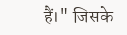हैं।" जिसके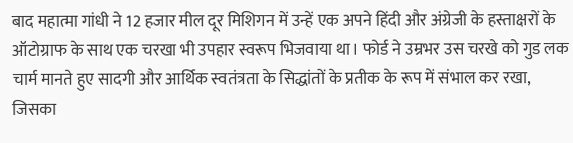बाद महात्मा गांधी ने 12 हजार मील दूर मिशिगन में उन्हें एक अपने हिंदी और अंग्रेजी के हस्ताक्षरों के ऑटोग्राफ के साथ एक चरखा भी उपहार स्वरूप भिजवाया था। फोर्ड ने उम्रभर उस चरखे को गुड लक चार्म मानते हुए सादगी और आर्थिक स्वतंत्रता के सिद्धांतों के प्रतीक के रूप में संभाल कर रखा, जिसका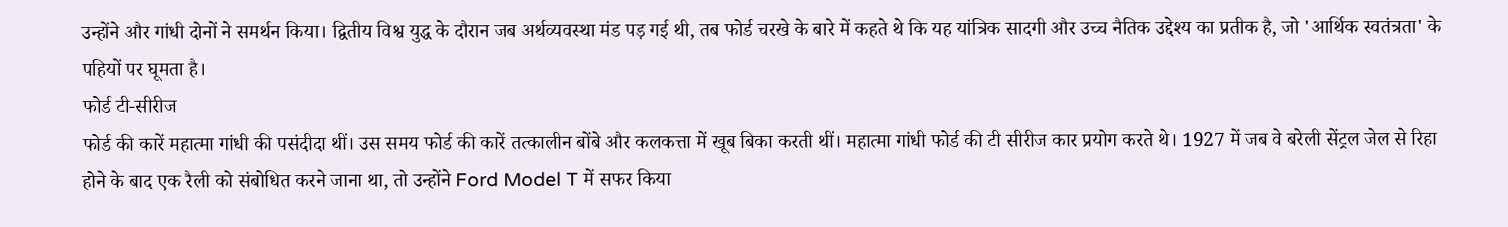उन्होंने और गांधी दोनों ने समर्थन किया। द्वितीय विश्व युद्ध के दौरान जब अर्थव्यवस्था मंड पड़ गई थी, तब फोर्ड चरखे के बारे में कहते थे कि यह यांत्रिक सादगी और उच्च नैतिक उद्देश्य का प्रतीक है, जो 'आर्थिक स्वतंत्रता' के पहियों पर घूमता है।
फोर्ड टी-सीरीज
फोर्ड की कारें महात्मा गांधी की पसंदीदा थीं। उस समय फोर्ड की कारें तत्कालीन बोंबे और कलकत्ता में खूब बिका करती थीं। महात्मा गांधी फोर्ड की टी सीरीज कार प्रयोग करते थे। 1927 में जब वे बरेली सेंट्रल जेल से रिहा होने के बाद एक रैली को संबोधित करने जाना था, तो उन्होंने Ford Model T में सफर किया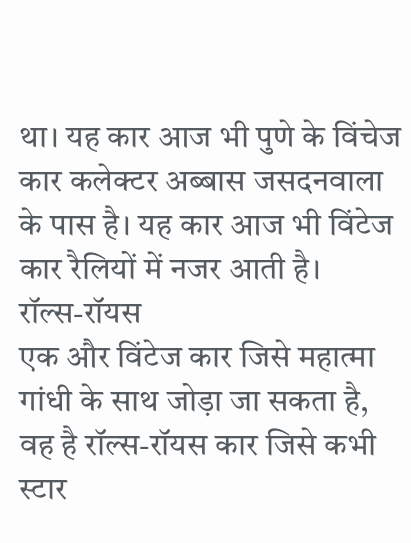था। यह कार आज भी पुणे के विंचेज कार कलेक्टर अब्बास जसदनवाला के पास है। यह कार आज भी विंटेज कार रैलियों में नजर आती है।
रॉल्स-रॉयस
एक और विंटेज कार जिसे महात्मा गांधी के साथ जोड़ा जा सकता है, वह है रॉल्स-रॉयस कार जिसे कभी स्टार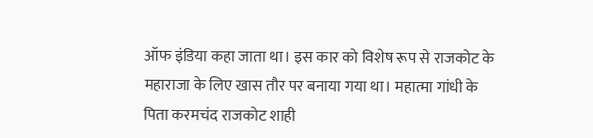ऑफ इंडिया कहा जाता था। इस कार को विशेष रूप से राजकोट के महाराजा के लिए खास तौर पर बनाया गया था। महात्मा गांधी के पिता करमचंद राजकोट शाही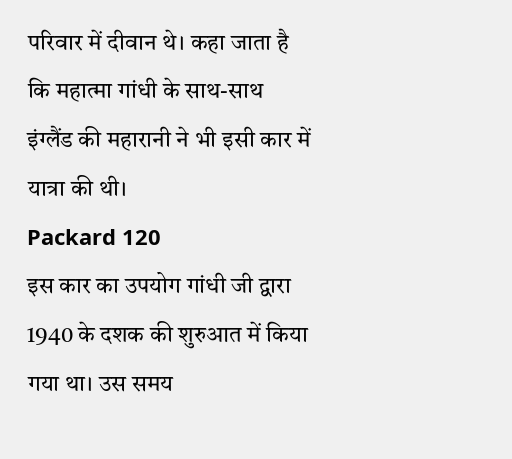परिवार में दीवान थे। कहा जाता है कि महात्मा गांधी के साथ-साथ इंग्लैंड की महारानी ने भी इसी कार में यात्रा की थी।
Packard 120
इस कार का उपयोग गांधी जी द्वारा 1940 के दशक की शुरुआत में किया गया था। उस समय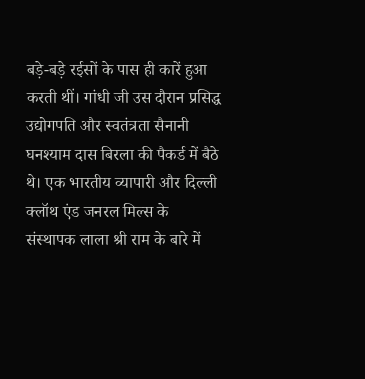बड़े-बड़े रईसों के पास ही कारें हुआ करती थीं। गांधी जी उस दौरान प्रसिद्ध उद्योगपति और स्वतंत्रता सैनानी घनश्याम दास बिरला की पैकर्ड में बैठे थे। एक भारतीय व्यापारी और दिल्ली क्लॉथ एंड जनरल मिल्स के संस्थापक लाला श्री राम के बारे में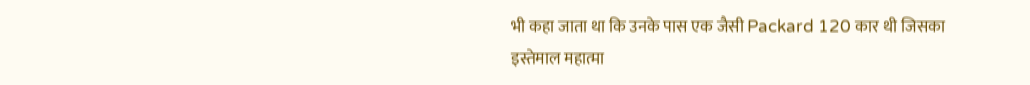भी कहा जाता था कि उनके पास एक जैसी Packard 120 कार थी जिसका इस्तेमाल महात्मा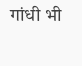गांधी भी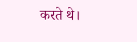करते थे।